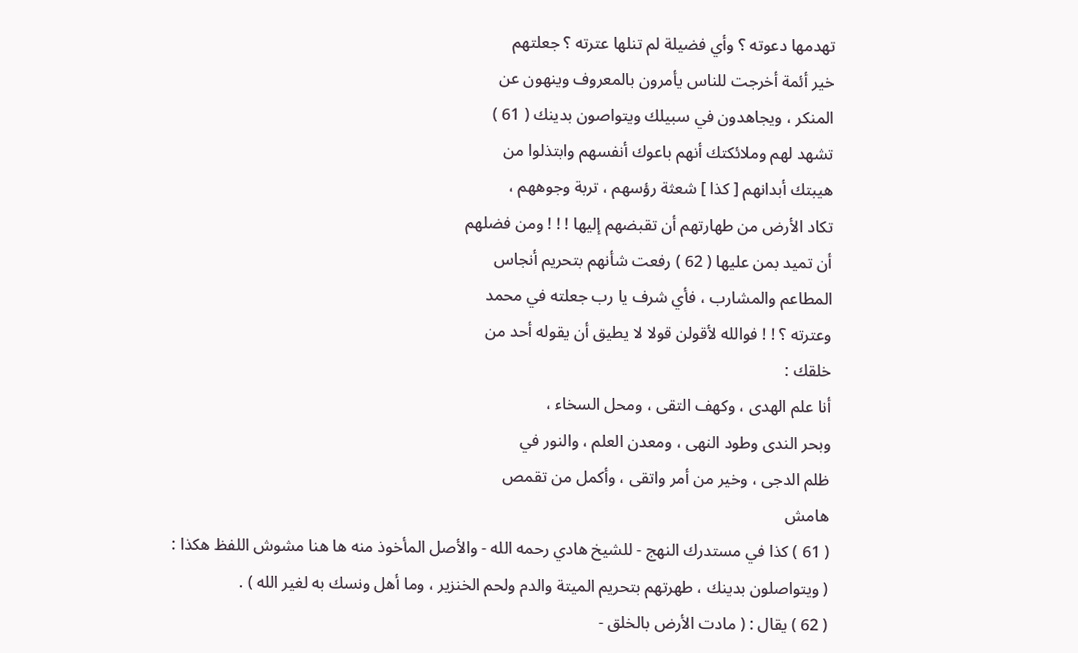تهدمها دعوته ؟ وأي فضيلة لم تنلها عترته ؟ جعلتهم
خير أئمة أخرجت للناس يأمرون بالمعروف وينهون عن
المنكر ، ويجاهدون في سبيلك ويتواصون بدينك ( 61 )
تشهد لهم وملائكتك أنهم باعوك أنفسهم وابتذلوا من
هيبتك أبدانهم [ كذا ] شعثة رؤسهم ، تربة وجوههم ،
تكاد الأرض من طهارتهم أن تقبضهم إليها ! ! ! ومن فضلهم
أن تميد بمن عليها ( 62 ) رفعت شأنهم بتحريم أنجاس
المطاعم والمشارب ، فأي شرف يا رب جعلته في محمد
وعترته ؟ ! ! فوالله لأقولن قولا لا يطيق أن يقوله أحد من
خلقك :
أنا علم الهدى ، وكهف التقى ، ومحل السخاء ،
وبحر الندى وطود النهى ، ومعدن العلم ، والنور في
ظلم الدجى ، وخير من أمر واتقى ، وأكمل من تقمص
هامش
( 61 ) كذا في مستدرك النهج - للشيخ هادي رحمه الله - والأصل المأخوذ منه ها هنا مشوش اللفظ هكذا :
( ويتواصلون بدينك ، طهرتهم بتحريم الميتة والدم ولحم الخنزير ، وما أهل ونسك به لغير الله ) .
( 62 ) يقال : ( مادت الأرض بالخلق -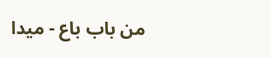من باب باع - ميدا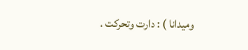وميدانا ) : دارت وتحركت .